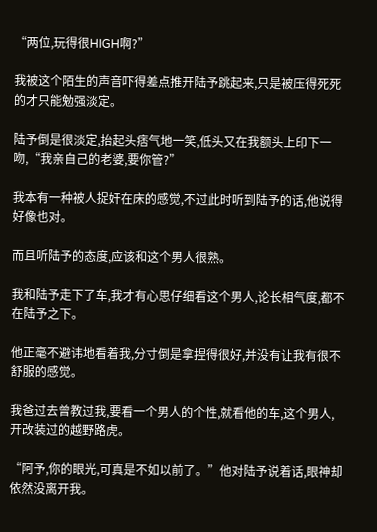“两位,玩得很HIGH啊?”

我被这个陌生的声音吓得差点推开陆予跳起来,只是被压得死死的才只能勉强淡定。

陆予倒是很淡定,抬起头痞气地一笑,低头又在我额头上印下一吻,“我亲自己的老婆,要你管?”

我本有一种被人捉奸在床的感觉,不过此时听到陆予的话,他说得好像也对。

而且听陆予的态度,应该和这个男人很熟。

我和陆予走下了车,我才有心思仔细看这个男人,论长相气度,都不在陆予之下。

他正毫不避讳地看着我,分寸倒是拿捏得很好,并没有让我有很不舒服的感觉。

我爸过去曾教过我,要看一个男人的个性,就看他的车,这个男人,开改装过的越野路虎。

“阿予,你的眼光,可真是不如以前了。”他对陆予说着话,眼神却依然没离开我。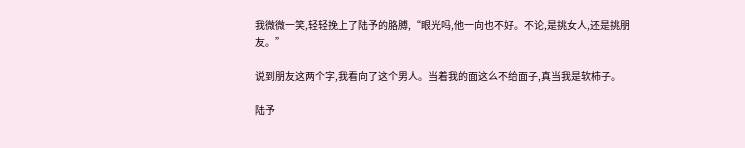我微微一笑,轻轻挽上了陆予的胳膊,“眼光吗,他一向也不好。不论,是挑女人,还是挑朋友。”

说到朋友这两个字,我看向了这个男人。当着我的面这么不给面子,真当我是软柿子。

陆予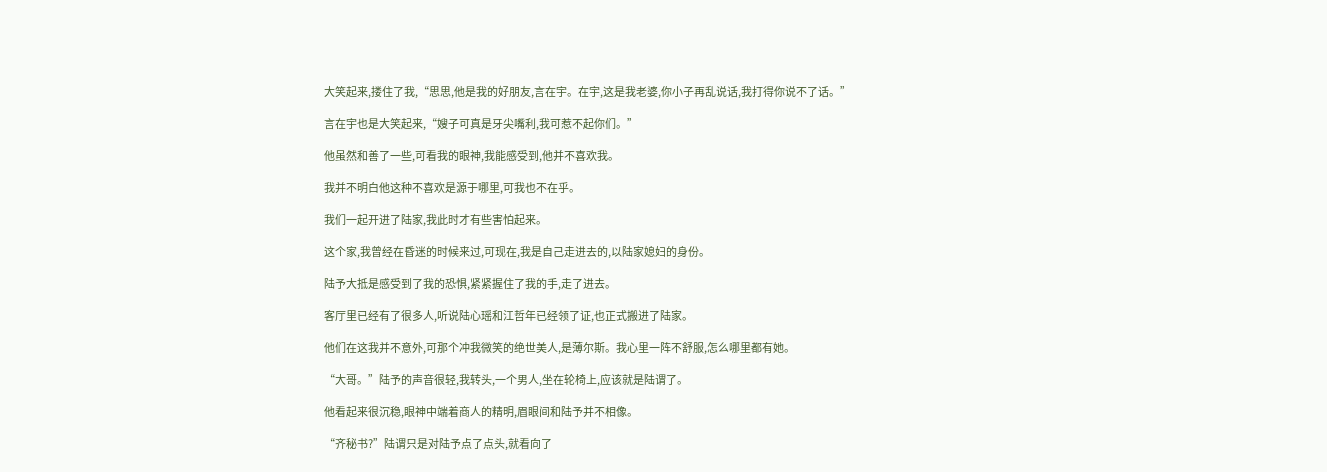大笑起来,搂住了我,“思思,他是我的好朋友,言在宇。在宇,这是我老婆,你小子再乱说话,我打得你说不了话。”

言在宇也是大笑起来,“嫂子可真是牙尖嘴利,我可惹不起你们。”

他虽然和善了一些,可看我的眼神,我能感受到,他并不喜欢我。

我并不明白他这种不喜欢是源于哪里,可我也不在乎。

我们一起开进了陆家,我此时才有些害怕起来。

这个家,我曾经在昏迷的时候来过,可现在,我是自己走进去的,以陆家媳妇的身份。

陆予大抵是感受到了我的恐惧,紧紧握住了我的手,走了进去。

客厅里已经有了很多人,听说陆心瑶和江哲年已经领了证,也正式搬进了陆家。

他们在这我并不意外,可那个冲我微笑的绝世美人,是薄尔斯。我心里一阵不舒服,怎么哪里都有她。

“大哥。”陆予的声音很轻,我转头,一个男人,坐在轮椅上,应该就是陆谓了。

他看起来很沉稳,眼神中端着商人的精明,眉眼间和陆予并不相像。

“齐秘书?”陆谓只是对陆予点了点头,就看向了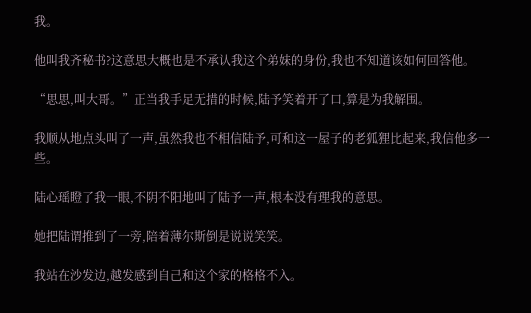我。

他叫我齐秘书?这意思大概也是不承认我这个弟妹的身份,我也不知道该如何回答他。

“思思,叫大哥。”正当我手足无措的时候,陆予笑着开了口,算是为我解围。

我顺从地点头叫了一声,虽然我也不相信陆予,可和这一屋子的老狐狸比起来,我信他多一些。

陆心瑶瞪了我一眼,不阴不阳地叫了陆予一声,根本没有理我的意思。

她把陆谓推到了一旁,陪着薄尔斯倒是说说笑笑。

我站在沙发边,越发感到自己和这个家的格格不入。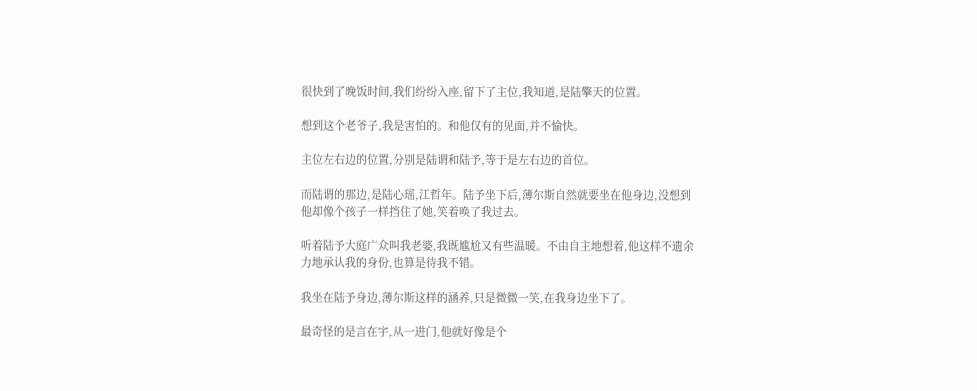很快到了晚饭时间,我们纷纷入座,留下了主位,我知道,是陆擎天的位置。

想到这个老爷子,我是害怕的。和他仅有的见面,并不愉快。

主位左右边的位置,分别是陆谓和陆予,等于是左右边的首位。

而陆谓的那边,是陆心瑶,江哲年。陆予坐下后,薄尔斯自然就要坐在他身边,没想到他却像个孩子一样挡住了她,笑着唤了我过去。

听着陆予大庭广众叫我老婆,我既尴尬又有些温暖。不由自主地想着,他这样不遗余力地承认我的身份,也算是待我不错。

我坐在陆予身边,薄尔斯这样的涵养,只是微微一笑,在我身边坐下了。

最奇怪的是言在宇,从一进门,他就好像是个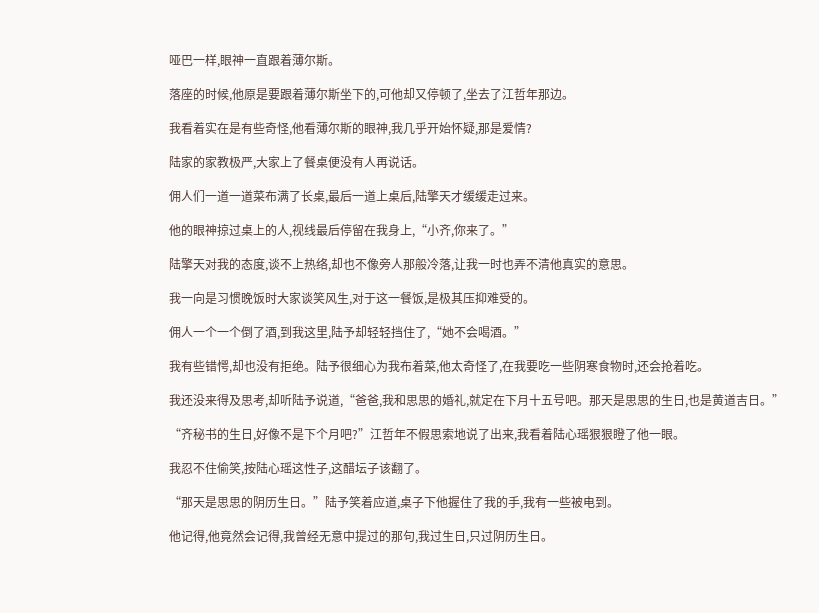哑巴一样,眼神一直跟着薄尔斯。

落座的时候,他原是要跟着薄尔斯坐下的,可他却又停顿了,坐去了江哲年那边。

我看着实在是有些奇怪,他看薄尔斯的眼神,我几乎开始怀疑,那是爱情?

陆家的家教极严,大家上了餐桌便没有人再说话。

佣人们一道一道菜布满了长桌,最后一道上桌后,陆擎天才缓缓走过来。

他的眼神掠过桌上的人,视线最后停留在我身上,“小齐,你来了。”

陆擎天对我的态度,谈不上热络,却也不像旁人那般冷落,让我一时也弄不清他真实的意思。

我一向是习惯晚饭时大家谈笑风生,对于这一餐饭,是极其压抑难受的。

佣人一个一个倒了酒,到我这里,陆予却轻轻挡住了,“她不会喝酒。”

我有些错愕,却也没有拒绝。陆予很细心为我布着菜,他太奇怪了,在我要吃一些阴寒食物时,还会抢着吃。

我还没来得及思考,却听陆予说道,“爸爸,我和思思的婚礼,就定在下月十五号吧。那天是思思的生日,也是黄道吉日。”

“齐秘书的生日,好像不是下个月吧?”江哲年不假思索地说了出来,我看着陆心瑶狠狠瞪了他一眼。

我忍不住偷笑,按陆心瑶这性子,这醋坛子该翻了。

“那天是思思的阴历生日。”陆予笑着应道,桌子下他握住了我的手,我有一些被电到。

他记得,他竟然会记得,我曾经无意中提过的那句,我过生日,只过阴历生日。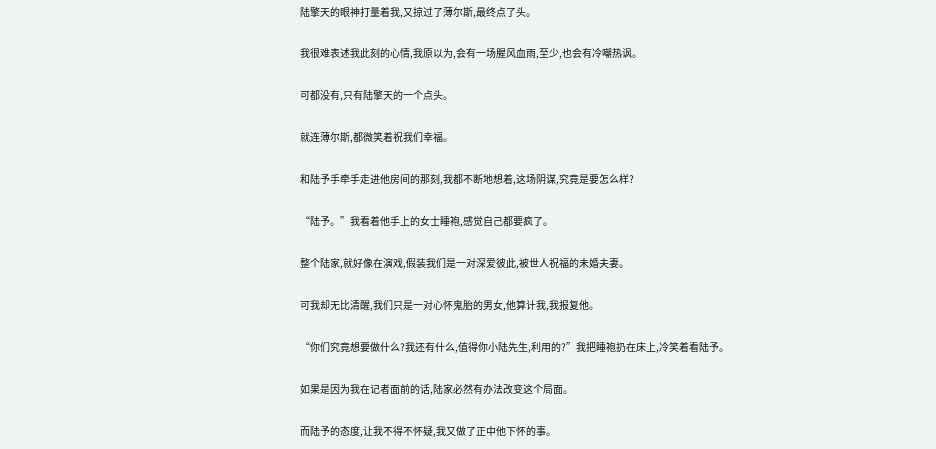陆擎天的眼神打量着我,又掠过了薄尔斯,最终点了头。

我很难表述我此刻的心情,我原以为,会有一场腥风血雨,至少,也会有冷嘲热讽。

可都没有,只有陆擎天的一个点头。

就连薄尔斯,都微笑着祝我们幸福。

和陆予手牵手走进他房间的那刻,我都不断地想着,这场阴谋,究竟是要怎么样?

“陆予。”我看着他手上的女士睡袍,感觉自己都要疯了。

整个陆家,就好像在演戏,假装我们是一对深爱彼此,被世人祝福的未婚夫妻。

可我却无比清醒,我们只是一对心怀鬼胎的男女,他算计我,我报复他。

“你们究竟想要做什么?我还有什么,值得你小陆先生,利用的?”我把睡袍扔在床上,冷笑着看陆予。

如果是因为我在记者面前的话,陆家必然有办法改变这个局面。

而陆予的态度,让我不得不怀疑,我又做了正中他下怀的事。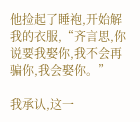他捡起了睡袍,开始解我的衣服,“齐言思,你说要我娶你,我不会再骗你,我会娶你。”

我承认,这一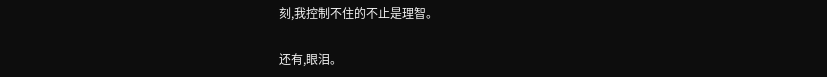刻,我控制不住的不止是理智。

还有,眼泪。